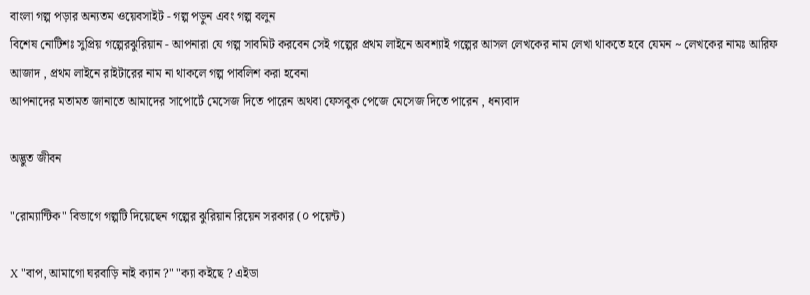বাংলা গল্প পড়ার অন্যতম ওয়েবসাইট - গল্প পড়ুন এবং গল্প বলুন
বিশেষ নোটিশঃ সুপ্রিয় গল্পেরঝুরিয়ান - আপনারা যে গল্প সাবমিট করবেন সেই গল্পের প্রথম লাইনে অবশ্যাই গল্পের আসল লেখকের নাম লেখা থাকতে হবে যেমন ~ লেখকের নামঃ আরিফ আজাদ , প্রথম লাইনে রাইটারের নাম না থাকলে গল্প পাবলিশ করা হবেনা
আপনাদের মতামত জানাতে আমাদের সাপোর্টে মেসেজ দিতে পারেন অথবা ফেসবুক পেজে মেসেজ দিতে পারেন , ধন্যবাদ

অদ্ভুত জীবন

"রোম্যান্টিক" বিভাগে গল্পটি দিয়েছেন গল্পের ঝুরিয়ান রিয়েন সরকার (০ পয়েন্ট)

X "বাপ, আমাগো ঘরবাড়ি নাই ক্যান ?" "ক্যা কইছে ? এইডা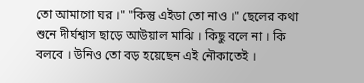তো আমাগো ঘর ।" "কিন্তু এইডা তো নাও ।" ছেলের কথা শুনে দীর্ঘশ্বাস ছাড়ে আউয়াল মাঝি । কিছু বলে না । কি বলবে । উনিও তো বড় হয়েছেন এই নৌকাতেই ।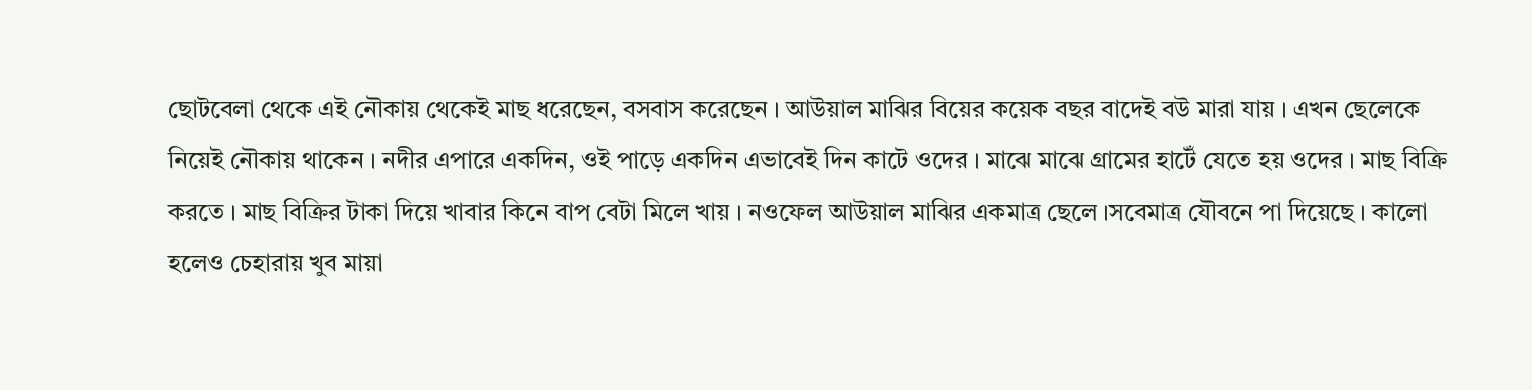ছোটবেলা থেকে এই নৌকায় থেকেই মাছ ধরেছেন, বসবাস করেছেন । আউয়াল মাঝির বিয়ের কয়েক বছর বাদেই বউ মারা যায় । এখন ছেলেকে নিয়েই নৌকায় থাকেন । নদীর এপারে একদিন, ওই পাড়ে একদিন এভাবেই দিন কাটে ওদের । মাঝে মাঝে গ্রামের হাটেঁ যেতে হয় ওদের । মাছ বিক্রি করতে । মাছ বিক্রির টাকা দিয়ে খাবার কিনে বাপ বেটা মিলে খায় । নওফেল আউয়াল মাঝির একমাত্র ছেলে ।সবেমাত্র যৌবনে পা দিয়েছে । কালো হলেও চেহারায় খুব মায়া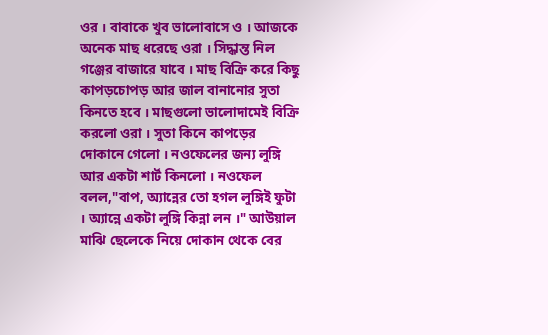ওর । বাবাকে খুব ভালোবাসে ও । আজকে অনেক মাছ ধরেছে ওরা । সিদ্ধান্ত নিল গঞ্জের বাজারে যাবে । মাছ বিক্রি করে কিছু কাপড়চোপড় আর জাল বানানোর সুতা কিনতে হবে । মাছগুলো ভালোদামেই বিক্রি করলো ওরা । সুতা কিনে কাপড়ের দোকানে গেলো । নওফেলের জন্য লুঙ্গি আর একটা শার্ট কিনলো । নওফেল বলল,"বাপ, অ্যান্নের তো হগল লুঙ্গিই ফুটা । অ্যান্নে একটা লুঙ্গি কিন্না লন ।" আউয়াল মাঝি ছেলেকে নিয়ে দোকান থেকে বের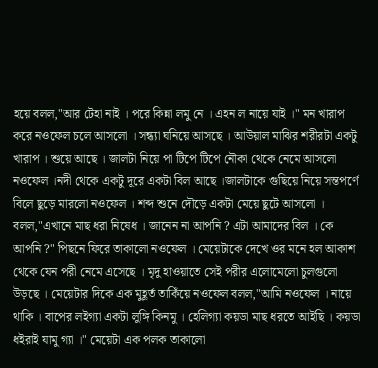হয়ে বলল,"আর টেহা নাই । পরে কিন্না লমু নে । এহন ল নায়ে যাই ।" মন খারাপ করে নওফেল চলে আসলো । সন্ধ্যা ঘনিয়ে আসছে । আউয়াল মাঝির শরীরটা একটু খারাপ । শুয়ে আছে । জালটা নিয়ে পা টিপে টিপে নৌকা থেকে নেমে আসলো নওফেল ।নদী থেকে একটু দূরে একটা বিল আছে ।জালটাকে গুছিয়ে নিয়ে সন্তপর্ণে বিলে ছুড়ে মারলো নওফেল । শব্দ শুনে দৌড়ে একটা মেয়ে ছুটে আসলো । বলল,"এখানে মাছ ধরা নিষেধ । জানেন না আপনি ? এটা আমাদের বিল । কে আপনি ?" পিছনে ফিরে তাকালো নওফেল । মেয়েটাকে দেখে ওর মনে হল আকাশ থেকে যেন পরী নেমে এসেছে । মৃদু হাওয়াতে সেই পরীর এলোমেলো চুলগুলো উড়ছে । মেয়েটার দিকে এক মুহূর্ত তাকিঁয়ে নওফেল বলল,"আমি নওফেল । নায়ে থাকি । বাপের লইগ্যা একটা লুঙ্গি কিনমু । হেলিগ্যা কয়ডা মাছ ধরতে আইছি । কয়ডা ধইরাই যামু গ্যা ।" মেয়েটা এক পলক তাকালো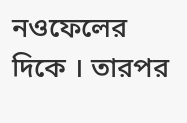নওফেলের দিকে । তারপর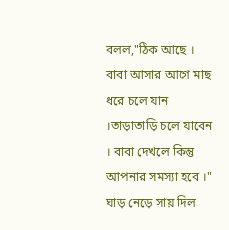বলল,"ঠিক আছে । বাবা আসার আগে মাছ ধরে চলে যান ।তাড়াতাড়ি চলে যাবেন । বাবা দেখলে কিন্তু আপনার সমস্যা হবে ।" ঘাড় নেড়ে সায় দিল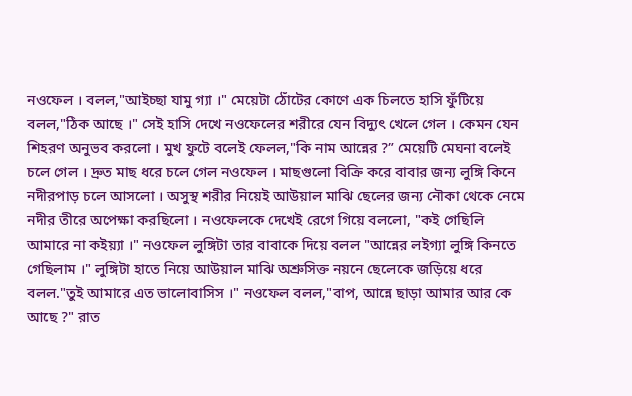নওফেল । বলল,"আইচ্ছা যামু গ্যা ।" মেয়েটা ঠোঁটের কোণে এক চিলতে হাসি ফুঁটিয়ে বলল,"ঠিক আছে ।" সেই হাসি দেখে নওফেলের শরীরে যেন বিদ্যুৎ খেলে গেল । কেমন যেন শিহরণ অনুভব করলো । মুখ ফুটে বলেই ফেলল,"কি নাম আন্নের ?” মেয়েটি মেঘনা বলেই চলে গেল । দ্রুত মাছ ধরে চলে গেল নওফেল । মাছগুলো বিক্রি করে বাবার জন্য লুঙ্গি কিনে নদীরপাড় চলে আসলো । অসুস্থ শরীর নিয়েই আউয়াল মাঝি ছেলের জন্য নৌকা থেকে নেমে নদীর তীরে অপেক্ষা করছিলো । নওফেলকে দেখেই রেগে গিয়ে বললো, "কই গেছিলি আমারে না কইয়্যা ।" নওফেল লুঙ্গিটা তার বাবাকে দিয়ে বলল "আন্নের লইগ্যা লুঙ্গি কিনতে গেছিলাম ।" লুঙ্গিটা হাতে নিয়ে আউয়াল মাঝি অশ্রুসিক্ত নয়নে ছেলেকে জড়িয়ে ধরে বলল."তুই আমারে এত ভালোবাসিস ।" নওফেল বলল,"বাপ, আন্নে ছাড়া আমার আর কে আছে ?" রাত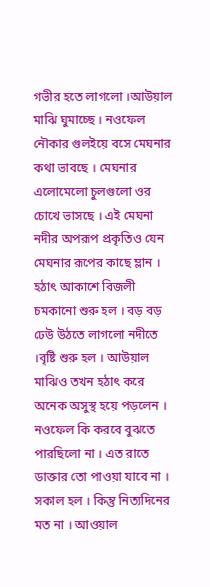গভীর হতে লাগলো ।আউয়াল মাঝি ঘুমাচ্ছে । নওফেল নৌকার গুলইয়ে বসে মেঘনার কথা ভাবছে । মেঘনার এলোমেলো চুলগুলো ওর চোখে ভাসছে । এই মেঘনা নদীর অপরূপ প্রকৃতিও যেন মেঘনার রূপের কাছে ম্লান । হঠাৎ আকাশে বিজলী চমকানো শুরু হল । বড় বড় ঢেউ উঠতে লাগলো নদীতে ।বৃষ্টি শুরু হল । আউয়াল মাঝিও তখন হঠাৎ করে অনেক অসুস্থ হয়ে পড়লেন । নওফেল কি করবে বুঝতে পারছিলো না । এত রাতে ডাক্তার তো পাওয়া যাবে না । সকাল হল । কিন্তু নিত্যদিনের মত না । আওয়াল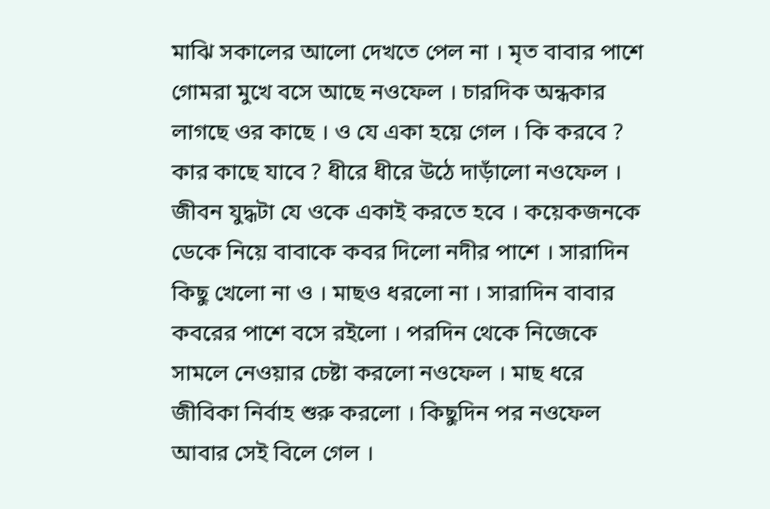মাঝি সকালের আলো দেখতে পেল না । মৃত বাবার পাশে গোমরা মুখে বসে আছে নওফেল । চারদিক অন্ধকার লাগছে ওর কাছে । ও যে একা হয়ে গেল । কি করবে ? কার কাছে যাবে ? ধীরে ধীরে উঠে দাড়াঁলো নওফেল । জীবন যুদ্ধটা যে ওকে একাই করতে হবে । কয়েকজনকে ডেকে নিয়ে বাবাকে কবর দিলো নদীর পাশে । সারাদিন কিছু খেলো না ও । মাছও ধরলো না । সারাদিন বাবার কবরের পাশে বসে রইলো । পরদিন থেকে নিজেকে সামলে নেওয়ার চেষ্টা করলো নওফেল । মাছ ধরে জীবিকা নির্বাহ শুরু করলো । কিছুদিন পর নওফেল আবার সেই বিলে গেল ।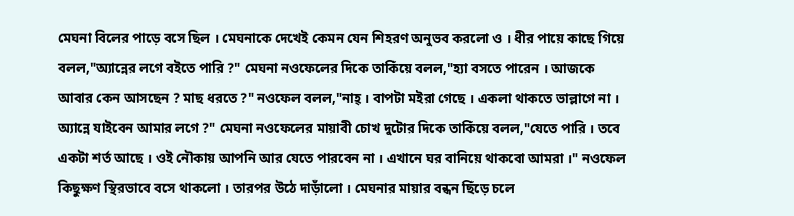মেঘনা বিলের পাড়ে বসে ছিল । মেঘনাকে দেখেই কেমন যেন শিহরণ অনুভব করলো ও । ধীর পায়ে কাছে গিয়ে বলল,"অ্যান্নের লগে বইতে পারি ?" মেঘনা নওফেলের দিকে তাকিঁয়ে বলল,"হ্যা বসতে পারেন । আজকে আবার কেন আসছেন ? মাছ ধরতে ?" নওফেল বলল,"নাহ্ । বাপটা মইরা গেছে । একলা থাকতে ভাল্লাগে না । অ্যান্নে যাইবেন আমার লগে ?" মেঘনা নওফেলের মায়াবী চোখ দুটোর দিকে তাকিঁয়ে বলল,"যেতে পারি । তবে একটা শর্ত আছে । ওই নৌকায় আপনি আর যেতে পারবেন না । এখানে ঘর বানিয়ে থাকবো আমরা ।" নওফেল কিছুক্ষণ স্থিরভাবে বসে থাকলো । তারপর উঠে দাড়াঁলো । মেঘনার মায়ার বন্ধন ছিঁড়ে চলে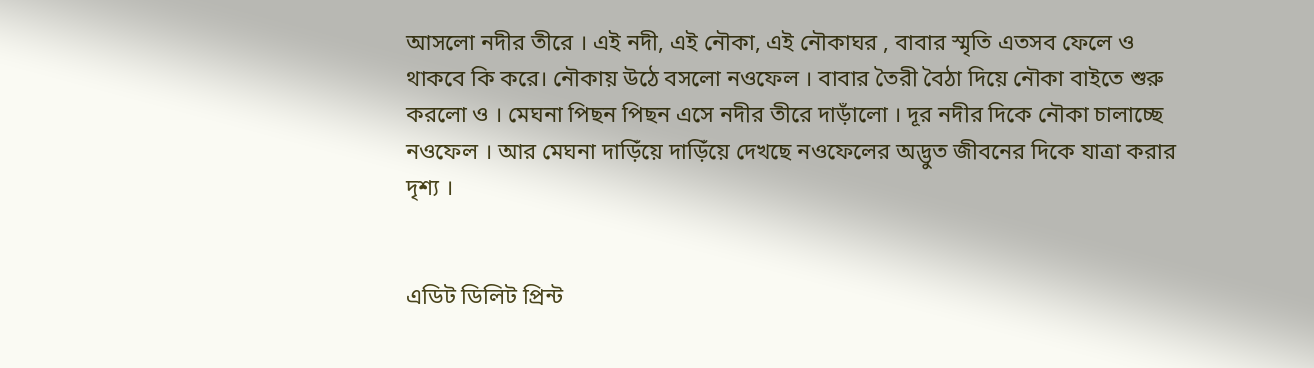আসলো নদীর তীরে । এই নদী, এই নৌকা, এই নৌকাঘর , বাবার স্মৃতি এতসব ফেলে ও থাকবে কি করে। নৌকায় উঠে বসলো নওফেল । বাবার তৈরী বৈঠা দিয়ে নৌকা বাইতে শুরু করলো ও । মেঘনা পিছন পিছন এসে নদীর তীরে দাড়াঁলো । দূর নদীর দিকে নৌকা চালাচ্ছে নওফেল । আর মেঘনা দাড়িঁয়ে দাড়িঁয়ে দেখছে নওফেলের অদ্ভুত জীবনের দিকে যাত্রা করার দৃশ্য ।


এডিট ডিলিট প্রিন্ট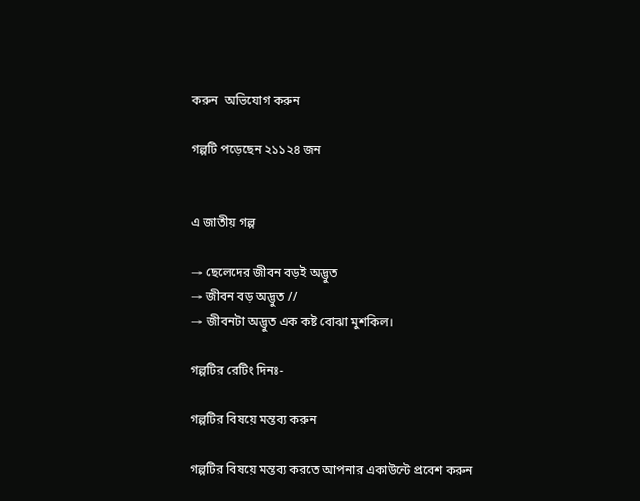করুন  অভিযোগ করুন

গল্পটি পড়েছেন ২১১২৪ জন


এ জাতীয় গল্প

→ ছেলেদের জীবন বড়ই অদ্ভুত
→ জীবন বড় অদ্ভুত //
→ জীবনটা অদ্ভুত এক কষ্ট বোঝা মুশকিল।

গল্পটির রেটিং দিনঃ-

গল্পটির বিষয়ে মন্তব্য করুন

গল্পটির বিষয়ে মন্তব্য করতে আপনার একাউন্টে প্রবেশ করুন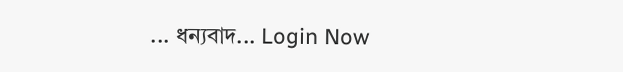... ধন্যবাদ... Login Now